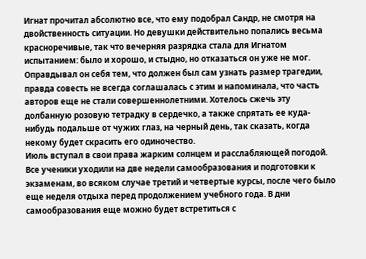Игнат прочитал абсолютно все, что ему подобрал Сандр, не смотря на двойственность ситуации. Но девушки действительно попались весьма красноречивые, так что вечерняя разрядка стала для Игнатом испытанием: было и хорошо, и стыдно, но отказаться он уже не мог. Оправдывал он себя тем, что должен был сам узнать размер трагедии, правда совесть не всегда соглашалась с этим и напоминала, что часть авторов еще не стали совершеннолетними. Хотелось сжечь эту долбанную розовую тетрадку в сердечко, а также спрятать ее куда-нибудь подальше от чужих глаз, на черный день, так сказать, когда некому будет скрасить его одиночество.
Июль вступал в свои права жарким солнцем и расслабляющей погодой. Все ученики уходили на две недели самообразования и подготовки к экзаменам, во всяком случае третий и четвертые курсы, после чего было еще неделя отдыха перед продолжением учебного года. В дни самообразования еще можно будет встретиться с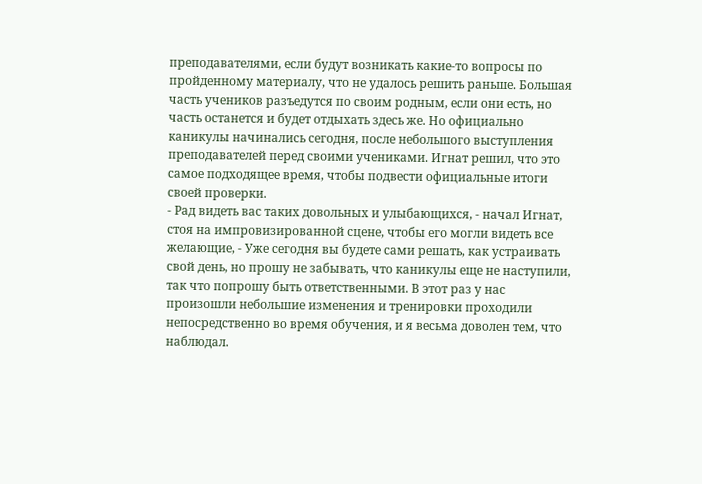преподавателями, если будут возникать какие-то вопросы по пройденному материалу, что не удалось решить раньше. Большая часть учеников разъедутся по своим родным, если они есть, но часть останется и будет отдыхать здесь же. Но официально каникулы начинались сегодня, после небольшого выступления преподавателей перед своими учениками. Игнат решил, что это самое подходящее время, чтобы подвести официальные итоги своей проверки.
- Рад видеть вас таких довольных и улыбающихся, - начал Игнат, стоя на импровизированной сцене, чтобы его могли видеть все желающие, - Уже сегодня вы будете сами решать, как устраивать свой день, но прошу не забывать, что каникулы еще не наступили, так что попрошу быть ответственными. В этот раз у нас произошли небольшие изменения и тренировки проходили непосредственно во время обучения, и я весьма доволен тем, что наблюдал.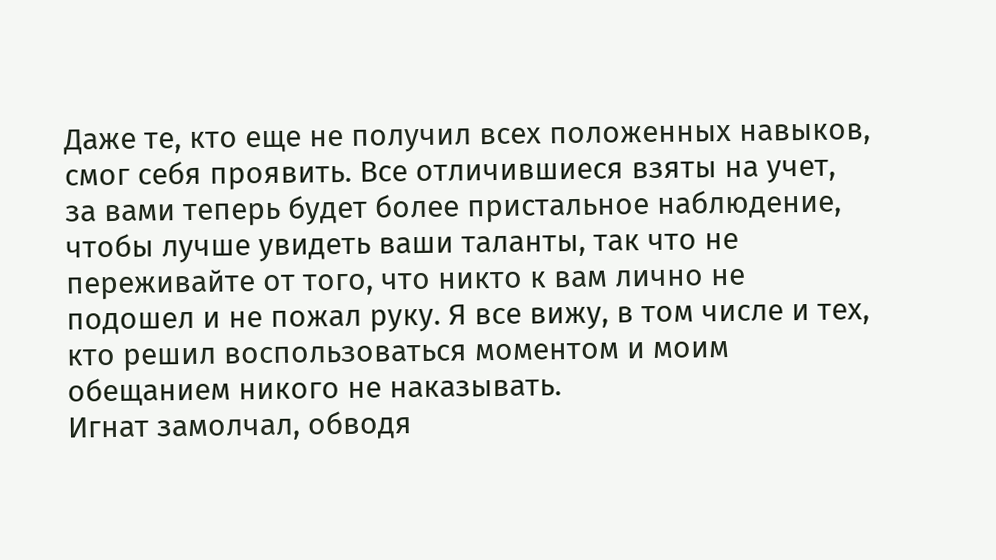Даже те, кто еще не получил всех положенных навыков, смог себя проявить. Все отличившиеся взяты на учет, за вами теперь будет более пристальное наблюдение, чтобы лучше увидеть ваши таланты, так что не переживайте от того, что никто к вам лично не подошел и не пожал руку. Я все вижу, в том числе и тех, кто решил воспользоваться моментом и моим обещанием никого не наказывать.
Игнат замолчал, обводя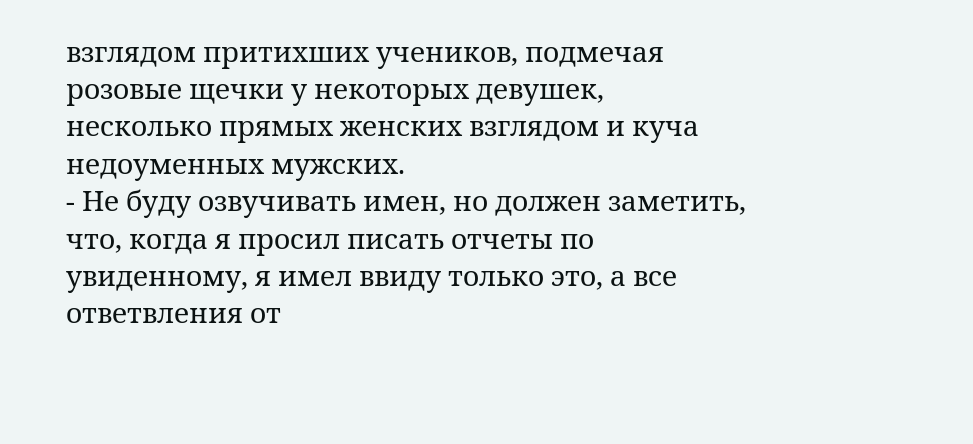взглядом притихших учеников, подмечая розовые щечки у некоторых девушек, несколько прямых женских взглядом и куча недоуменных мужских.
- Не буду озвучивать имен, но должен заметить, что, когда я просил писать отчеты по увиденному, я имел ввиду только это, а все ответвления от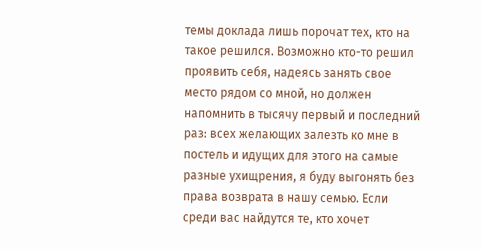темы доклада лишь порочат тех, кто на такое решился. Возможно кто-то решил проявить себя, надеясь занять свое место рядом со мной, но должен напомнить в тысячу первый и последний раз: всех желающих залезть ко мне в постель и идущих для этого на самые разные ухищрения, я буду выгонять без права возврата в нашу семью. Если среди вас найдутся те, кто хочет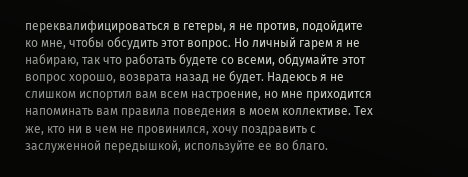переквалифицироваться в гетеры, я не против, подойдите ко мне, чтобы обсудить этот вопрос. Но личный гарем я не набираю, так что работать будете со всеми, обдумайте этот вопрос хорошо, возврата назад не будет. Надеюсь я не слишком испортил вам всем настроение, но мне приходится напоминать вам правила поведения в моем коллективе. Тех же, кто ни в чем не провинился, хочу поздравить с заслуженной передышкой, используйте ее во благо.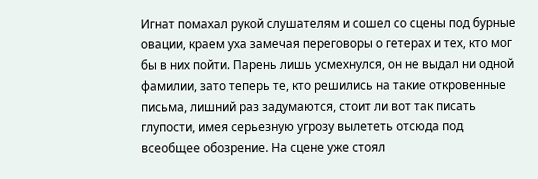Игнат помахал рукой слушателям и сошел со сцены под бурные овации, краем уха замечая переговоры о гетерах и тех, кто мог бы в них пойти. Парень лишь усмехнулся, он не выдал ни одной фамилии, зато теперь те, кто решились на такие откровенные письма, лишний раз задумаются, стоит ли вот так писать глупости, имея серьезную угрозу вылететь отсюда под всеобщее обозрение. На сцене уже стоял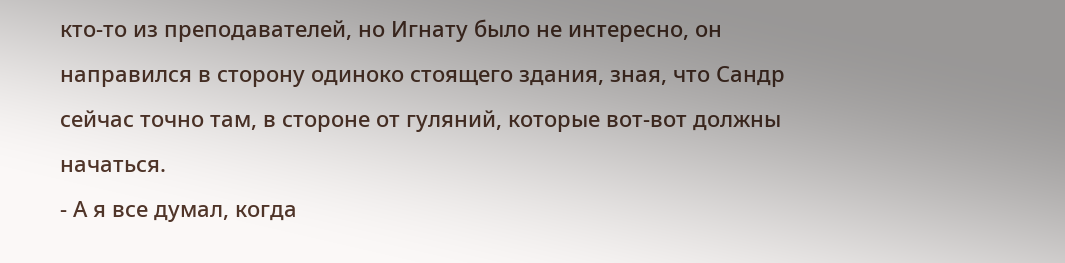кто-то из преподавателей, но Игнату было не интересно, он направился в сторону одиноко стоящего здания, зная, что Сандр сейчас точно там, в стороне от гуляний, которые вот-вот должны начаться.
- А я все думал, когда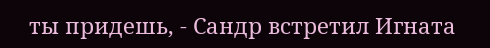ты придешь, - Сандр встретил Игната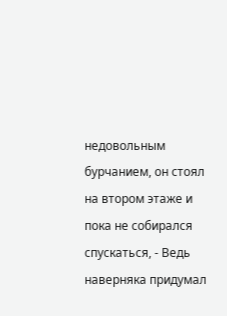недовольным бурчанием, он стоял на втором этаже и пока не собирался спускаться, - Ведь наверняка придумал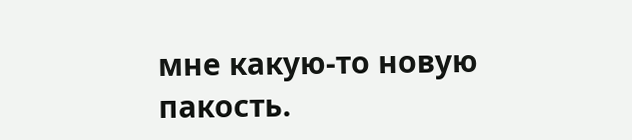мне какую-то новую пакость.